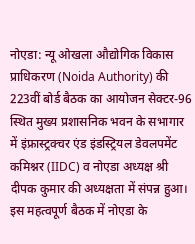नोएडा: न्यू ओखला औद्योगिक विकास प्राधिकरण (Noida Authority) की 223वीं बोर्ड बैठक का आयोजन सेक्टर-96 स्थित मुख्य प्रशासनिक भवन के सभागार में इंफ्रास्ट्रक्चर एंड इंडस्ट्रियल डेवलपमेंट कमिश्नर (IIDC) व नोएडा अध्यक्ष श्री दीपक कुमार की अध्यक्षता में संपन्न हुआ। इस महत्वपूर्ण बैठक में नोएडा के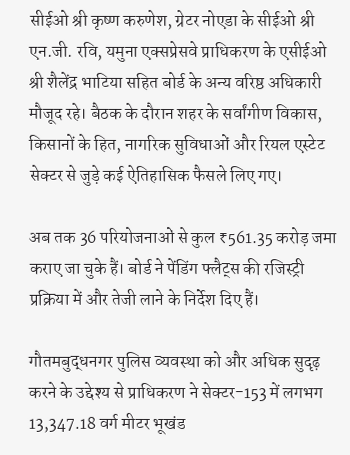सीईओ श्री कृष्ण करुणेश, ग्रेटर नोएडा के सीईओ श्री एन.जी. रवि, यमुना एक्सप्रेसवे प्राधिकरण के एसीईओ श्री शैलेंद्र भाटिया सहित बोर्ड के अन्य वरिष्ठ अधिकारी मौजूद रहे। बैठक के दौरान शहर के सर्वांगीण विकास, किसानों के हित, नागरिक सुविधाओं और रियल एस्टेट सेक्टर से जुड़े कई ऐतिहासिक फैसले लिए गए।

अब तक 36 परियोजनाओं से कुल ₹561.35 करोड़ जमा कराए जा चुके हैं। बोर्ड ने पेंडिंग फ्लैट्स की रजिस्ट्री प्रक्रिया में और तेजी लाने के निर्देश दिए हैं।

गौतमबुद्धनगर पुलिस व्यवस्था को और अधिक सुदृढ़ करने के उद्देश्य से प्राधिकरण ने सेक्टर-153 में लगभग 13,347.18 वर्ग मीटर भूखंड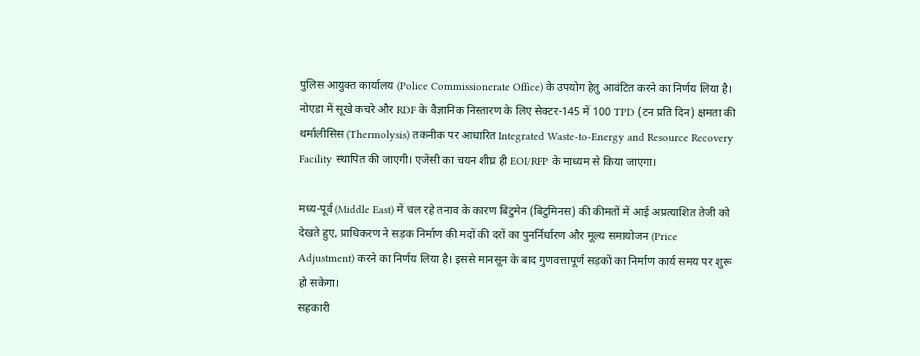पुलिस आयुक्त कार्यालय (Police Commissionerate Office) के उपयोग हेतु आवंटित करने का निर्णय लिया है।
नोएडा में सूखे कचरे और RDF के वैज्ञानिक निस्तारण के लिए सेक्टर-145 में 100 TPD (टन प्रति दिन) क्षमता की थर्मालीसिस (Thermolysis) तकनीक पर आधारित Integrated Waste-to-Energy and Resource Recovery Facility स्थापित की जाएगी। एजेंसी का चयन शीघ्र ही EOI/RFP के माध्यम से किया जाएगा।

मध्य-पूर्व (Middle East) में चल रहे तनाव के कारण बिटुमेन (बिटुमिनस) की कीमतों में आई अप्रत्याशित तेजी को देखते हुए, प्राधिकरण ने सड़क निर्माण की मदों की दरों का पुनर्निर्धारण और मूल्य समायोजन (Price Adjustment) करने का निर्णय लिया है। इससे मानसून के बाद गुणवत्तापूर्ण सड़कों का निर्माण कार्य समय पर शुरू हो सकेगा।
सहकारी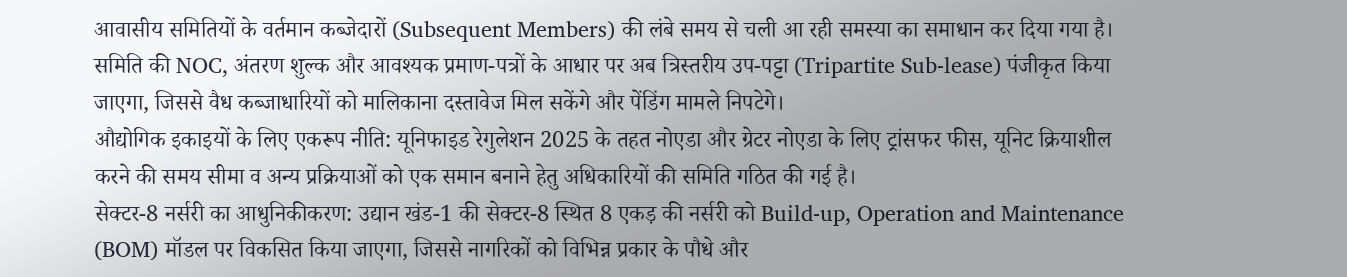आवासीय समितियों के वर्तमान कब्जेदारों (Subsequent Members) की लंबे समय से चली आ रही समस्या का समाधान कर दिया गया है। समिति की NOC, अंतरण शुल्क और आवश्यक प्रमाण-पत्रों के आधार पर अब त्रिस्तरीय उप-पट्टा (Tripartite Sub-lease) पंजीकृत किया जाएगा, जिससे वैध कब्जाधारियों को मालिकाना दस्तावेज मिल सकेंगे और पेंडिंग मामले निपटेगे।
औद्योगिक इकाइयों के लिए एकरूप नीति: यूनिफाइड रेगुलेशन 2025 के तहत नोएडा और ग्रेटर नोएडा के लिए ट्रांसफर फीस, यूनिट क्रियाशील करने की समय सीमा व अन्य प्रक्रियाओं को एक समान बनाने हेतु अधिकारियों की समिति गठित की गई है।
सेक्टर-8 नर्सरी का आधुनिकीकरण: उद्यान खंड-1 की सेक्टर-8 स्थित 8 एकड़ की नर्सरी को Build-up, Operation and Maintenance (BOM) मॉडल पर विकसित किया जाएगा, जिससे नागरिकों को विभिन्न प्रकार के पौधे और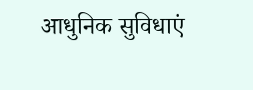आधुनिक सुविधाएं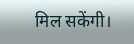मिल सकेंगी।